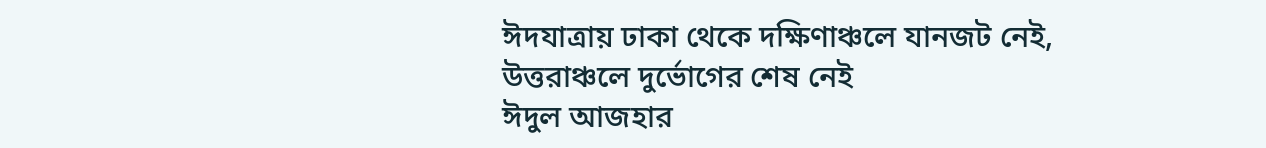ঈদযাত্রায় ঢাকা থেকে দক্ষিণাঞ্চলে যানজট নেই, উত্তরাঞ্চলে দুর্ভোগের শেষ নেই
ঈদুল আজহার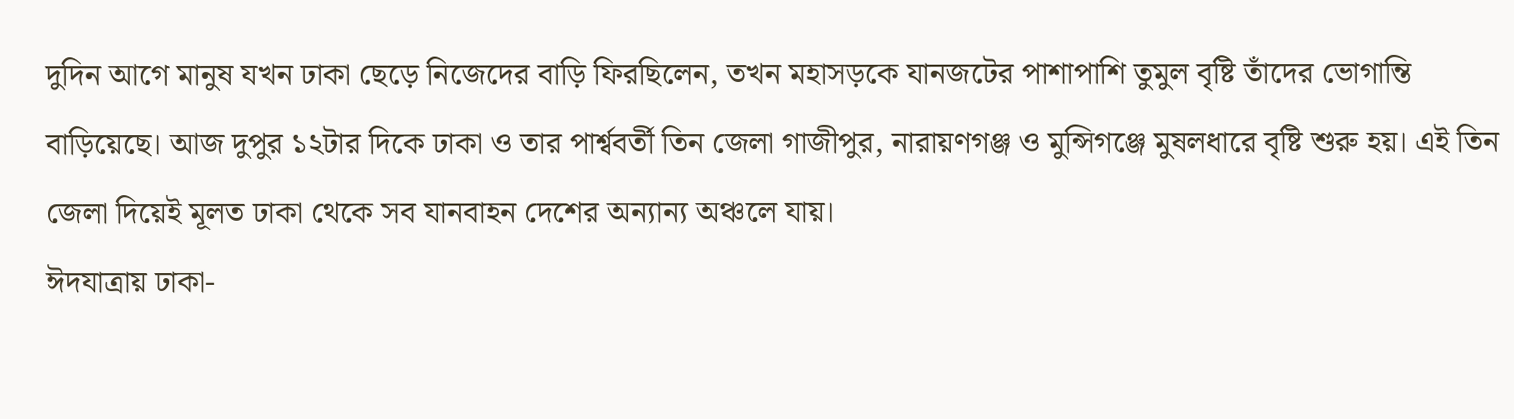দুদিন আগে মানুষ যখন ঢাকা ছেড়ে নিজেদের বাড়ি ফিরছিলেন, তখন মহাসড়কে যানজটের পাশাপাশি তুমুল বৃষ্টি তাঁদের ভোগান্তি বাড়িয়েছে। আজ দুপুর ১২টার দিকে ঢাকা ও তার পার্শ্ববর্তী তিন জেলা গাজীপুর, নারায়ণগঞ্জ ও মুন্সিগঞ্জে মুষলধারে বৃষ্টি শুরু হয়। এই তিন জেলা দিয়েই মূলত ঢাকা থেকে সব যানবাহন দেশের অন্যান্য অঞ্চলে যায়।
ঈদযাত্রায় ঢাকা-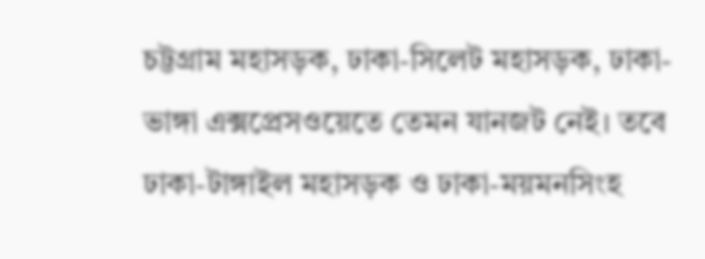চট্টগ্রাম মহাসড়ক, ঢাকা-সিলেট মহাসড়ক, ঢাকা-ভাঙ্গা এক্সপ্রেসওয়েতে তেমন যানজট নেই। তবে ঢাকা-টাঙ্গাইল মহাসড়ক ও ঢাকা-ময়মনসিংহ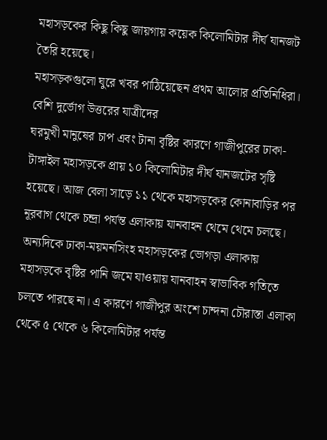মহাসড়কের কিছু কিছু জায়গায় কয়েক কিলোমিটার দীর্ঘ যানজট তৈরি হয়েছে।
মহাসড়কগুলো ঘুরে খবর পাঠিয়েছেন প্রথম আলোর প্রতিনিধিরা।
বেশি দুর্ভোগ উত্তরের যাত্রীদের
ঘরমুখী মানুষের চাপ এবং টানা বৃষ্টির কারণে গাজীপুরের ঢাকা-টাঙ্গাইল মহাসড়কে প্রায় ১০ কিলোমিটার দীর্ঘ যানজটের সৃষ্টি হয়েছে। আজ বেলা সাড়ে ১১ থেকে মহাসড়কের কোনাবাড়ির পর নূরবাগ থেকে চন্দ্রা পর্যন্ত এলাকায় যানবাহন থেমে থেমে চলছে।
অন্যদিকে ঢাকা-ময়মনসিংহ মহাসড়কের ভোগড়া এলাকায় মহাসড়কে বৃষ্টির পানি জমে যাওয়ায় যানবাহন স্বাভাবিক গতিতে চলতে পারছে না। এ কারণে গাজীপুর অংশে চান্দনা চৌরাস্তা এলাকা থেকে ৫ থেকে ৬ কিলোমিটার পর্যন্ত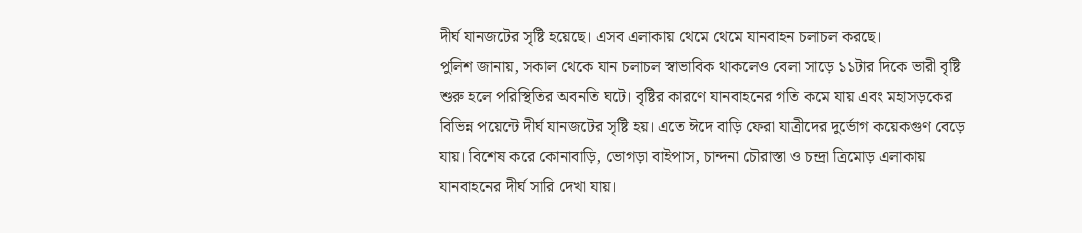দীর্ঘ যানজটের সৃষ্টি হয়েছে। এসব এলাকায় থেমে থেমে যানবাহন চলাচল করছে।
পুলিশ জানায়, সকাল থেকে যান চলাচল স্বাভাবিক থাকলেও বেলা সাড়ে ১১টার দিকে ভারী বৃষ্টি শুরু হলে পরিস্থিতির অবনতি ঘটে। বৃষ্টির কারণে যানবাহনের গতি কমে যায় এবং মহাসড়কের বিভিন্ন পয়েন্টে দীর্ঘ যানজটের সৃষ্টি হয়। এতে ঈদে বাড়ি ফেরা যাত্রীদের দুর্ভোগ কয়েকগুণ বেড়ে যায়। বিশেষ করে কোনাবাড়ি, ভোগড়া বাইপাস, চান্দনা চৌরাস্তা ও চন্দ্রা ত্রিমোড় এলাকায় যানবাহনের দীর্ঘ সারি দেখা যায়।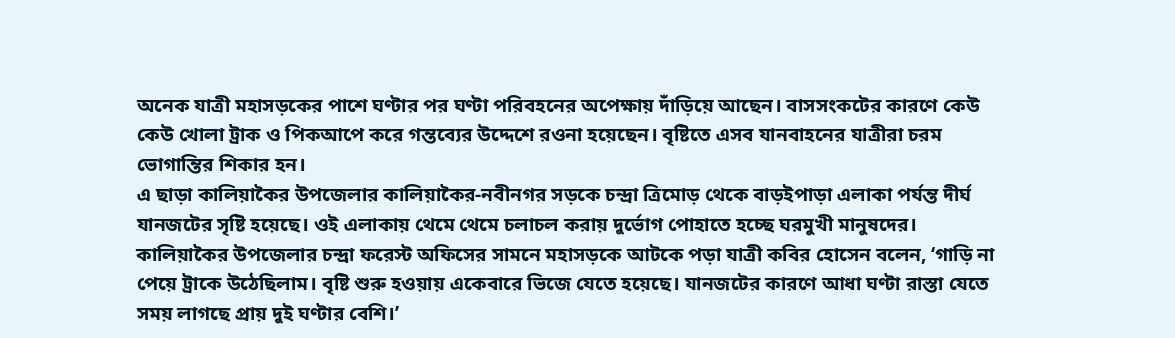অনেক যাত্রী মহাসড়কের পাশে ঘণ্টার পর ঘণ্টা পরিবহনের অপেক্ষায় দাঁড়িয়ে আছেন। বাসসংকটের কারণে কেউ কেউ খোলা ট্রাক ও পিকআপে করে গন্তব্যের উদ্দেশে রওনা হয়েছেন। বৃষ্টিতে এসব যানবাহনের যাত্রীরা চরম ভোগান্তির শিকার হন।
এ ছাড়া কালিয়াকৈর উপজেলার কালিয়াকৈর-নবীনগর সড়কে চন্দ্রা ত্রিমোড় থেকে বাড়ইপাড়া এলাকা পর্যন্ত দীর্ঘ যানজটের সৃষ্টি হয়েছে। ওই এলাকায় থেমে থেমে চলাচল করায় দুর্ভোগ পোহাতে হচ্ছে ঘরমুখী মানুষদের।
কালিয়াকৈর উপজেলার চন্দ্রা ফরেস্ট অফিসের সামনে মহাসড়কে আটকে পড়া যাত্রী কবির হোসেন বলেন, ‘গাড়ি না পেয়ে ট্রাকে উঠেছিলাম। বৃষ্টি শুরু হওয়ায় একেবারে ভিজে যেতে হয়েছে। যানজটের কারণে আধা ঘণ্টা রাস্তা যেতে সময় লাগছে প্রায় দুই ঘণ্টার বেশি।’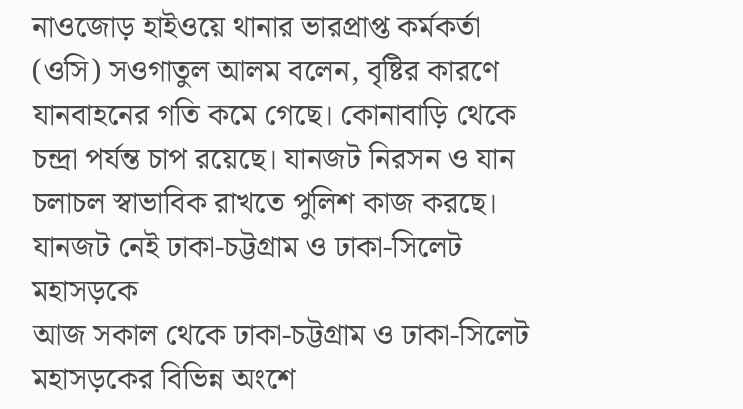নাওজোড় হাইওয়ে থানার ভারপ্রাপ্ত কর্মকর্তা (ওসি) সওগাতুল আলম বলেন, বৃষ্টির কারণে যানবাহনের গতি কমে গেছে। কোনাবাড়ি থেকে চন্দ্রা পর্যন্ত চাপ রয়েছে। যানজট নিরসন ও যান চলাচল স্বাভাবিক রাখতে পুলিশ কাজ করছে।
যানজট নেই ঢাকা-চট্টগ্রাম ও ঢাকা-সিলেট মহাসড়কে
আজ সকাল থেকে ঢাকা-চট্টগ্রাম ও ঢাকা-সিলেট মহাসড়কের বিভিন্ন অংশে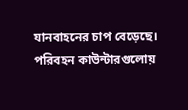যানবাহনের চাপ বেড়েছে। পরিবহন কাউন্টারগুলোয়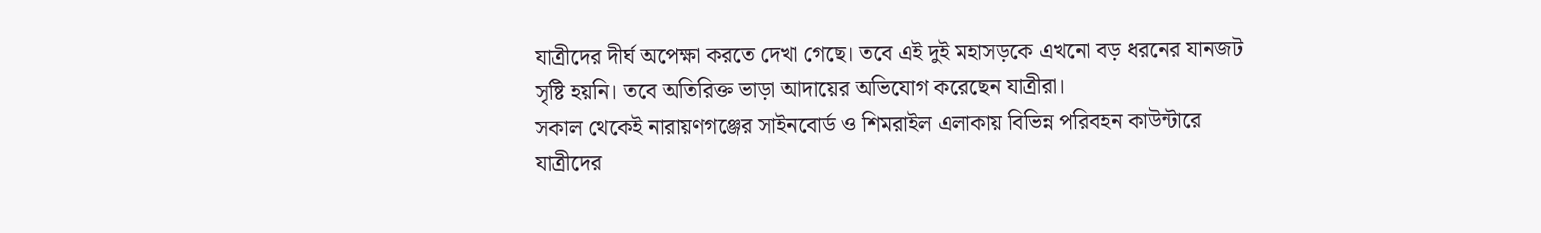যাত্রীদের দীর্ঘ অপেক্ষা করতে দেখা গেছে। তবে এই দুই মহাসড়কে এখনো বড় ধরনের যানজট সৃষ্টি হয়নি। তবে অতিরিক্ত ভাড়া আদায়ের অভিযোগ করেছেন যাত্রীরা।
সকাল থেকেই নারায়ণগঞ্জের সাইনবোর্ড ও শিমরাইল এলাকায় বিভিন্ন পরিবহন কাউন্টারে যাত্রীদের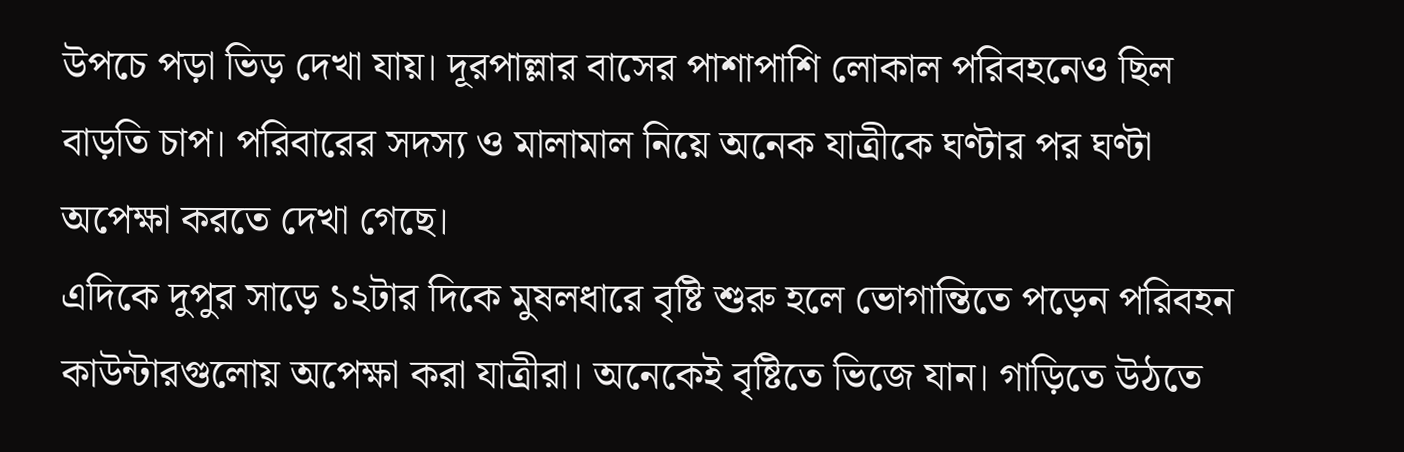উপচে পড়া ভিড় দেখা যায়। দূরপাল্লার বাসের পাশাপাশি লোকাল পরিবহনেও ছিল বাড়তি চাপ। পরিবারের সদস্য ও মালামাল নিয়ে অনেক যাত্রীকে ঘণ্টার পর ঘণ্টা অপেক্ষা করতে দেখা গেছে।
এদিকে দুপুর সাড়ে ১২টার দিকে মুষলধারে বৃষ্টি শুরু হলে ভোগান্তিতে পড়েন পরিবহন কাউন্টারগুলোয় অপেক্ষা করা যাত্রীরা। অনেকেই বৃষ্টিতে ভিজে যান। গাড়িতে উঠতে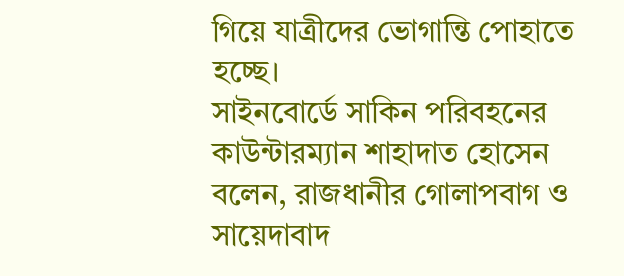গিয়ে যাত্রীদের ভোগান্তি পোহাতে হচ্ছে।
সাইনবোর্ডে সাকিন পরিবহনের কাউন্টারম্যান শাহাদাত হোসেন বলেন, রাজধানীর গোলাপবাগ ও সায়েদাবাদ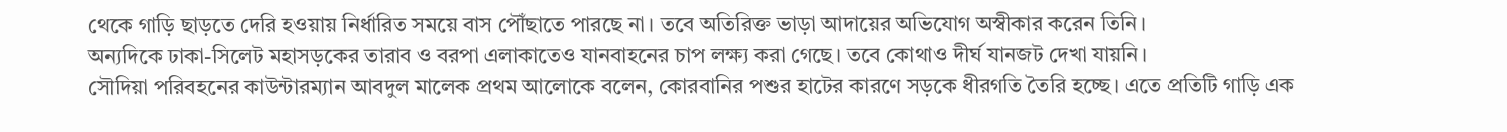থেকে গাড়ি ছাড়তে দেরি হওয়ায় নির্ধারিত সময়ে বাস পৌঁছাতে পারছে না। তবে অতিরিক্ত ভাড়া আদায়ের অভিযোগ অস্বীকার করেন তিনি।
অন্যদিকে ঢাকা-সিলেট মহাসড়কের তারাব ও বরপা এলাকাতেও যানবাহনের চাপ লক্ষ্য করা গেছে। তবে কোথাও দীর্ঘ যানজট দেখা যায়নি।
সৌদিয়া পরিবহনের কাউন্টারম্যান আবদুল মালেক প্রথম আলোকে বলেন, কোরবানির পশুর হাটের কারণে সড়কে ধীরগতি তৈরি হচ্ছে। এতে প্রতিটি গাড়ি এক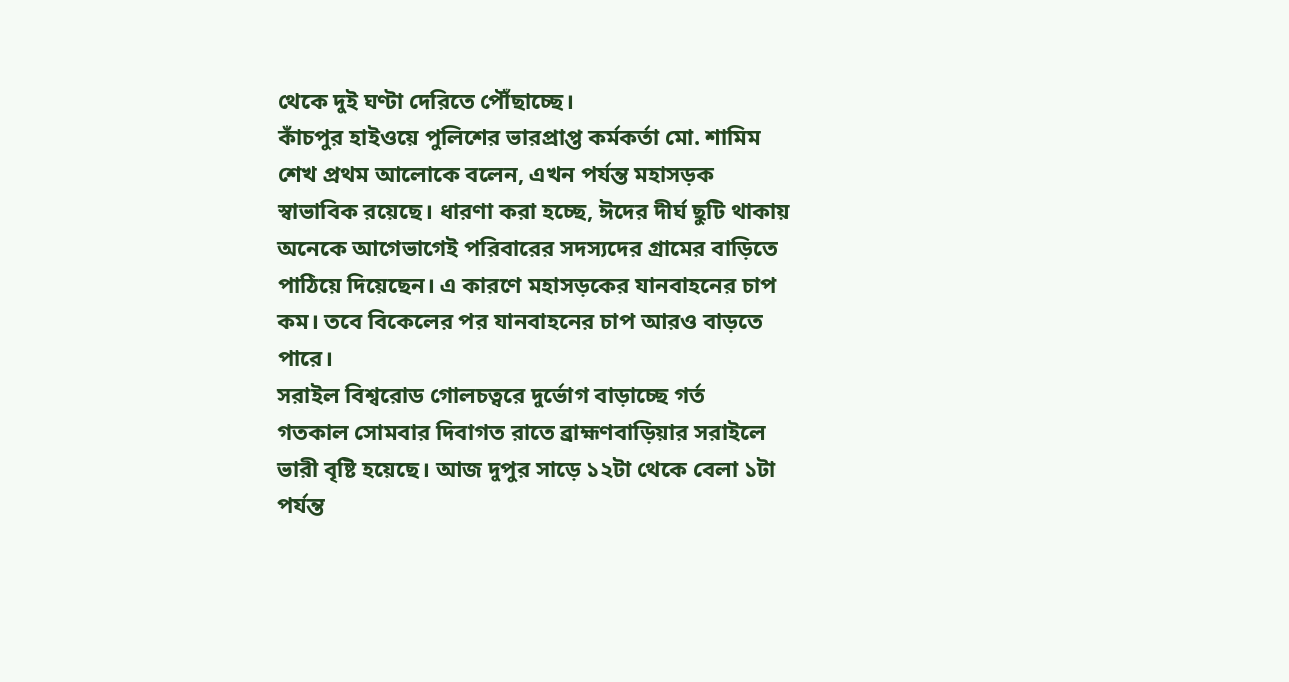থেকে দুই ঘণ্টা দেরিতে পৌঁছাচ্ছে।
কাঁচপুর হাইওয়ে পুলিশের ভারপ্রাপ্ত কর্মকর্তা মো. শামিম শেখ প্রথম আলোকে বলেন, এখন পর্যন্ত মহাসড়ক স্বাভাবিক রয়েছে। ধারণা করা হচ্ছে, ঈদের দীর্ঘ ছুটি থাকায় অনেকে আগেভাগেই পরিবারের সদস্যদের গ্রামের বাড়িতে পাঠিয়ে দিয়েছেন। এ কারণে মহাসড়কের যানবাহনের চাপ কম। তবে বিকেলের পর যানবাহনের চাপ আরও বাড়তে পারে।
সরাইল বিশ্বরোড গোলচত্বরে দুর্ভোগ বাড়াচ্ছে গর্ত
গতকাল সোমবার দিবাগত রাতে ব্রাহ্মণবাড়িয়ার সরাইলে ভারী বৃষ্টি হয়েছে। আজ দুপুর সাড়ে ১২টা থেকে বেলা ১টা পর্যন্ত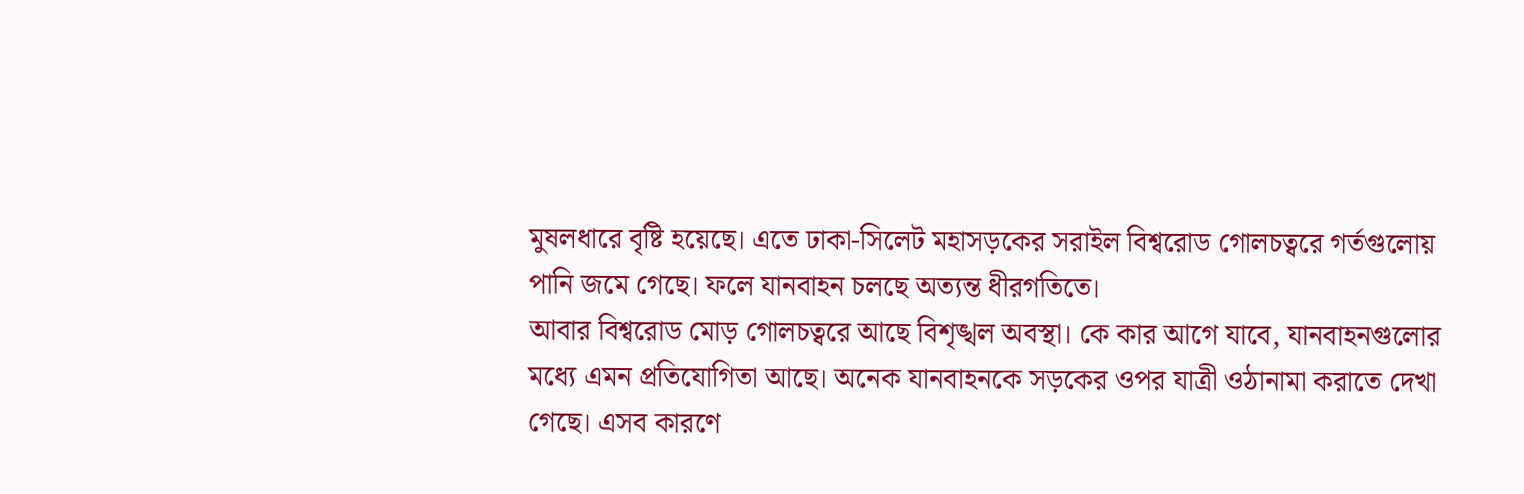মুষলধারে বৃষ্টি হয়েছে। এতে ঢাকা-সিলেট মহাসড়কের সরাইল বিশ্বরোড গোলচত্বরে গর্তগুলোয় পানি জমে গেছে। ফলে যানবাহন চলছে অত্যন্ত ধীরগতিতে।
আবার বিশ্বরোড মোড় গোলচত্বরে আছে বিশৃঙ্খল অবস্থা। কে কার আগে যাবে, যানবাহনগুলোর মধ্যে এমন প্রতিযোগিতা আছে। অনেক যানবাহনকে সড়কের ওপর যাত্রী ওঠানামা করাতে দেখা গেছে। এসব কারণে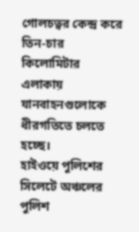গোলচত্বর কেন্দ্র করে তিন-চার কিলোমিটার এলাকায় যানবাহনগুলোকে ধীরগতিতে চলতে হচ্ছে।
হাইওয়ে পুলিশের সিলেটে অঞ্চলের পুলিশ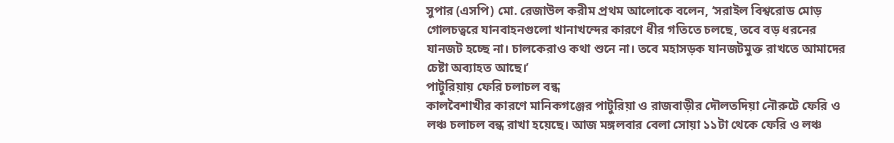সুপার (এসপি) মো. রেজাউল করীম প্রথম আলোকে বলেন, ‘সরাইল বিশ্বরোড মোড় গোলচত্বরে যানবাহনগুলো খানাখন্দের কারণে ধীর গতিতে চলছে, তবে বড় ধরনের যানজট হচ্ছে না। চালকেরাও কথা শুনে না। তবে মহাসড়ক যানজটমুক্ত রাখতে আমাদের চেষ্টা অব্যাহত আছে।’
পাটুরিয়ায় ফেরি চলাচল বন্ধ
কালবৈশাখীর কারণে মানিকগঞ্জের পাটুরিয়া ও রাজবাড়ীর দৌলতদিয়া নৌরুটে ফেরি ও লঞ্চ চলাচল বন্ধ রাখা হয়েছে। আজ মঙ্গলবার বেলা সোয়া ১১টা থেকে ফেরি ও লঞ্চ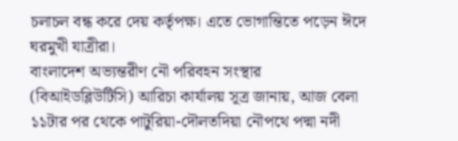চলাচল বন্ধ করে দেয় কর্তৃপক্ষ। এতে ভোগান্তিতে পড়েন ঈদে ঘরমুখী যাত্রীরা।
বাংলাদেশ অভ্যন্তরীণ নৌ পরিবহন সংস্থার (বিআইডব্লিউটিসি) আরিচা কার্যালয় সূত্র জানায়, আজ বেলা ১১টার পর থেকে পাটুরিয়া-দৌলতদিয়া নৌপথে পদ্মা নদী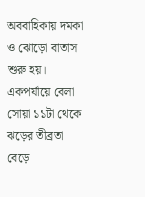অববাহিকায় দমকা ও ঝোড়ো বাতাস শুরু হয়। একপর্যায়ে বেলা সোয়া ১১টা থেকে ঝড়ের তীব্রতা বেড়ে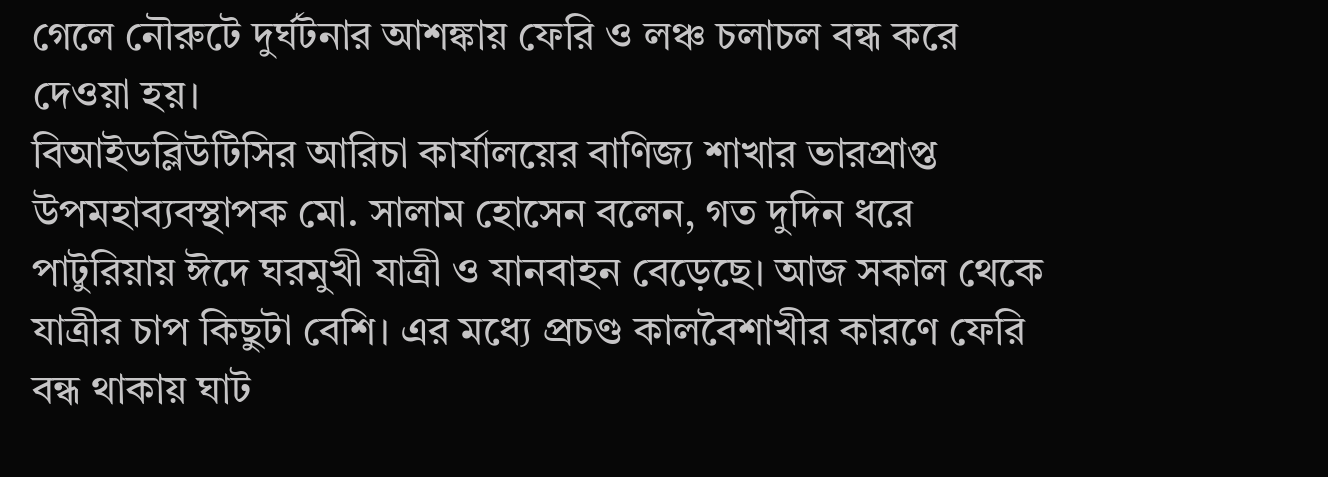গেলে নৌরুটে দুর্ঘটনার আশঙ্কায় ফেরি ও লঞ্চ চলাচল বন্ধ করে দেওয়া হয়।
বিআইডব্লিউটিসির আরিচা কার্যালয়ের বাণিজ্য শাখার ভারপ্রাপ্ত উপমহাব্যবস্থাপক মো. সালাম হোসেন বলেন, গত দুদিন ধরে পাটুরিয়ায় ঈদে ঘরমুখী যাত্রী ও যানবাহন বেড়েছে। আজ সকাল থেকে যাত্রীর চাপ কিছুটা বেশি। এর মধ্যে প্রচণ্ড কালবৈশাখীর কারণে ফেরি বন্ধ থাকায় ঘাট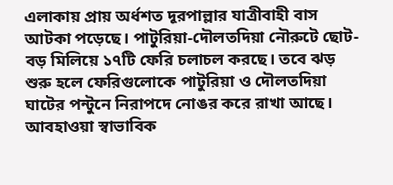এলাকায় প্রায় অর্ধশত দূরপাল্লার যাত্রীবাহী বাস আটকা পড়েছে। পাটুরিয়া-দৌলতদিয়া নৌরুটে ছোট-বড় মিলিয়ে ১৭টি ফেরি চলাচল করছে। তবে ঝড় শুরু হলে ফেরিগুলোকে পাটুরিয়া ও দৌলতদিয়া ঘাটের পন্টুনে নিরাপদে নোঙর করে রাখা আছে। আবহাওয়া স্বাভাবিক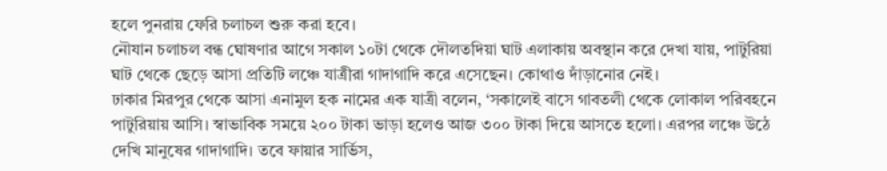হলে পুনরায় ফেরি চলাচল শুরু করা হবে।
নৌযান চলাচল বন্ধ ঘোষণার আগে সকাল ১০টা থেকে দৌলতদিয়া ঘাট এলাকায় অবস্থান করে দেখা যায়, পাটুরিয়া ঘাট থেকে ছেড়ে আসা প্রতিটি লঞ্চে যাত্রীরা গাদাগাদি করে এসেছেন। কোথাও দাঁড়ানোর নেই।
ঢাকার মিরপুর থেকে আসা এনামুল হক নামের এক যাত্রী বলেন, ‘সকালেই বাসে গাবতলী থেকে লোকাল পরিবহনে পাটুরিয়ায় আসি। স্বাভাবিক সময়ে ২০০ টাকা ভাড়া হলেও আজ ৩০০ টাকা দিয়ে আসতে হলো। এরপর লঞ্চে উঠে দেখি মানুষের গাদাগাদি। তবে ফায়ার সার্ভিস,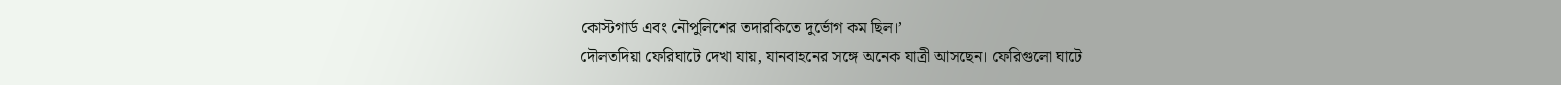কোস্টগার্ড এবং নৌপুলিশের তদারকিতে দুর্ভোগ কম ছিল।’
দৌলতদিয়া ফেরিঘাটে দেখা যায়, যানবাহনের সঙ্গে অনেক যাত্রী আসছেন। ফেরিগুলো ঘাটে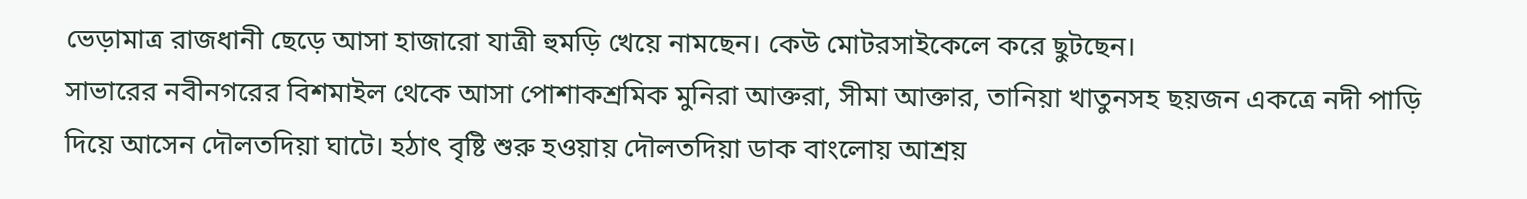ভেড়ামাত্র রাজধানী ছেড়ে আসা হাজারো যাত্রী হুমড়ি খেয়ে নামছেন। কেউ মোটরসাইকেলে করে ছুটছেন।
সাভারের নবীনগরের বিশমাইল থেকে আসা পোশাকশ্রমিক মুনিরা আক্তরা, সীমা আক্তার, তানিয়া খাতুনসহ ছয়জন একত্রে নদী পাড়ি দিয়ে আসেন দৌলতদিয়া ঘাটে। হঠাৎ বৃষ্টি শুরু হওয়ায় দৌলতদিয়া ডাক বাংলোয় আশ্রয়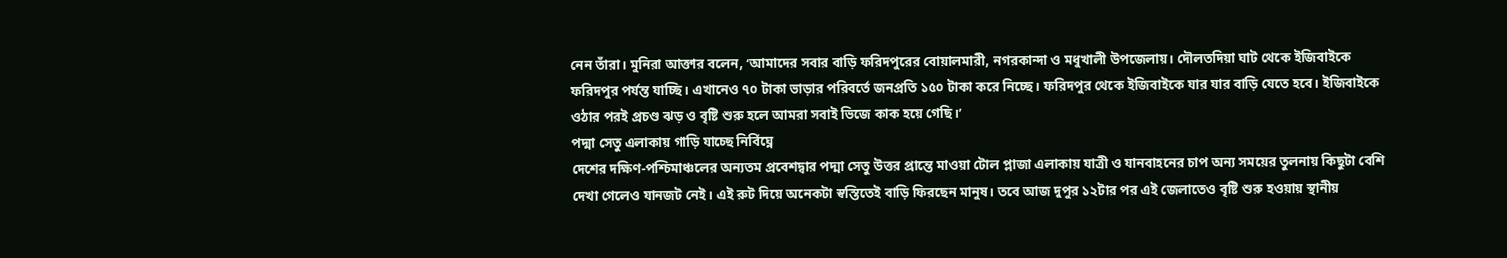নেন তাঁরা। মুনিরা আক্তার বলেন, ‘আমাদের সবার বাড়ি ফরিদপুরের বোয়ালমারী, নগরকান্দা ও মধুখালী উপজেলায়। দৌলতদিয়া ঘাট থেকে ইজিবাইকে ফরিদপুর পর্যন্ত যাচ্ছি। এখানেও ৭০ টাকা ভাড়ার পরিবর্তে জনপ্রতি ১৫০ টাকা করে নিচ্ছে। ফরিদপুর থেকে ইজিবাইকে যার যার বাড়ি যেতে হবে। ইজিবাইকে ওঠার পরই প্রচণ্ড ঝড় ও বৃষ্টি শুরু হলে আমরা সবাই ভিজে কাক হয়ে গেছি।’
পদ্মা সেতু এলাকায় গাড়ি যাচ্ছে নির্বিঘ্নে
দেশের দক্ষিণ-পশ্চিমাঞ্চলের অন্যতম প্রবেশদ্বার পদ্মা সেতু উত্তর প্রান্তে মাওয়া টোল প্লাজা এলাকায় যাত্রী ও যানবাহনের চাপ অন্য সময়ের তুলনায় কিছুটা বেশি দেখা গেলেও যানজট নেই। এই রুট দিয়ে অনেকটা স্বস্তিতেই বাড়ি ফিরছেন মানুষ। তবে আজ দুপুর ১২টার পর এই জেলাতেও বৃষ্টি শুরু হওয়ায় স্থানীয়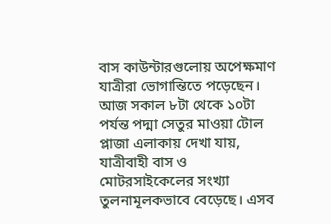বাস কাউন্টারগুলোয় অপেক্ষমাণ যাত্রীরা ভোগান্তিতে পড়েছেন।
আজ সকাল ৮টা থেকে ১০টা পর্যন্ত পদ্মা সেতুর মাওয়া টোল প্লাজা এলাকায় দেখা যায়, যাত্রীবাহী বাস ও মোটরসাইকেলের সংখ্যা তুলনামূলকভাবে বেড়েছে। এসব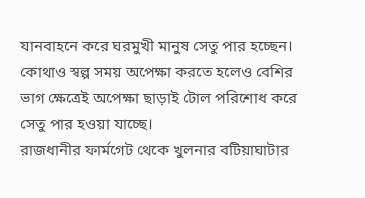যানবাহনে করে ঘরমুখী মানুষ সেতু পার হচ্ছেন। কোথাও স্বল্প সময় অপেক্ষা করতে হলেও বেশির ভাগ ক্ষেত্রেই অপেক্ষা ছাড়াই টোল পরিশোধ করে সেতু পার হওয়া যাচ্ছে।
রাজধানীর ফার্মগেট থেকে খুলনার বটিয়াঘাটার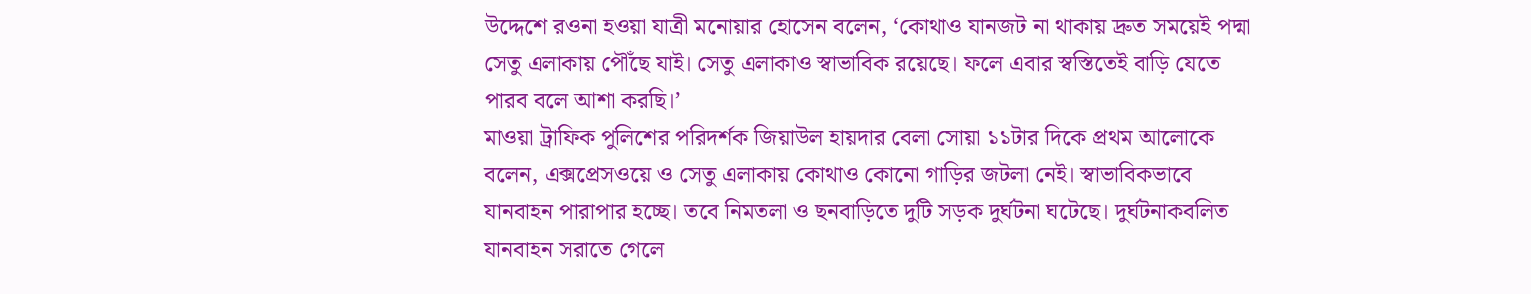উদ্দেশে রওনা হওয়া যাত্রী মনোয়ার হোসেন বলেন, ‘কোথাও যানজট না থাকায় দ্রুত সময়েই পদ্মা সেতু এলাকায় পৌঁছে যাই। সেতু এলাকাও স্বাভাবিক রয়েছে। ফলে এবার স্বস্তিতেই বাড়ি যেতে পারব বলে আশা করছি।’
মাওয়া ট্রাফিক পুলিশের পরিদর্শক জিয়াউল হায়দার বেলা সোয়া ১১টার দিকে প্রথম আলোকে বলেন, এক্সপ্রেসওয়ে ও সেতু এলাকায় কোথাও কোনো গাড়ির জটলা নেই। স্বাভাবিকভাবে যানবাহন পারাপার হচ্ছে। তবে নিমতলা ও ছনবাড়িতে দুটি সড়ক দুর্ঘটনা ঘটেছে। দুর্ঘটনাকবলিত যানবাহন সরাতে গেলে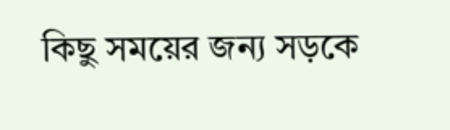কিছু সময়ের জন্য সড়কে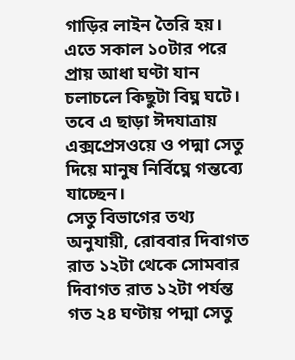গাড়ির লাইন তৈরি হয়। এতে সকাল ১০টার পরে প্রায় আধা ঘণ্টা যান চলাচলে কিছুটা বিঘ্ন ঘটে। তবে এ ছাড়া ঈদযাত্রায় এক্সপ্রেসওয়ে ও পদ্মা সেতু দিয়ে মানুষ নির্বিঘ্নে গন্তব্যে যাচ্ছেন।
সেতু বিভাগের তথ্য অনুযায়ী, রোববার দিবাগত রাত ১২টা থেকে সোমবার দিবাগত রাত ১২টা পর্যন্ত গত ২৪ ঘণ্টায় পদ্মা সেতু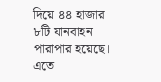দিয়ে ৪৪ হাজার ৮টি যানবাহন পারাপার হয়েছে। এতে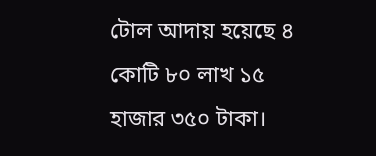টোল আদায় হয়েছে ৪ কোটি ৮০ লাখ ১৫ হাজার ৩৫০ টাকা।